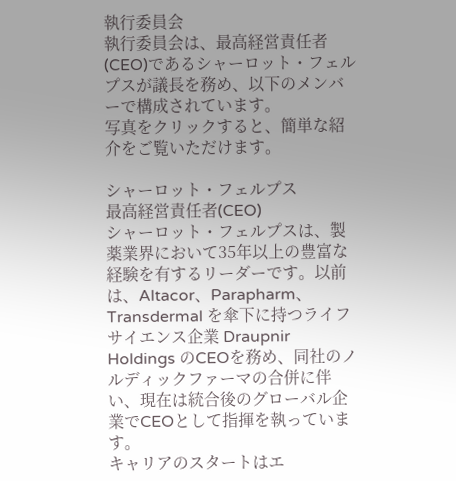執行委員会
執行委員会は、最高経営責任者(CEO)であるシャーロット・フェルプスが議長を務め、以下のメンバーで構成されています。
写真をクリックすると、簡単な紹介をご覧いただけます。

シャーロット・フェルプス
最高経営責任者(CEO)
シャーロット・フェルプスは、製薬業界において35年以上の豊富な経験を有するリーダーです。以前は、Altacor、Parapharm、Transdermal を傘下に持つライフサイエンス企業 Draupnir Holdings のCEOを務め、同社のノルディックファーマの合併に伴い、現在は統合後のグローバル企業でCEOとして指揮を執っています。
キャリアのスタートはエ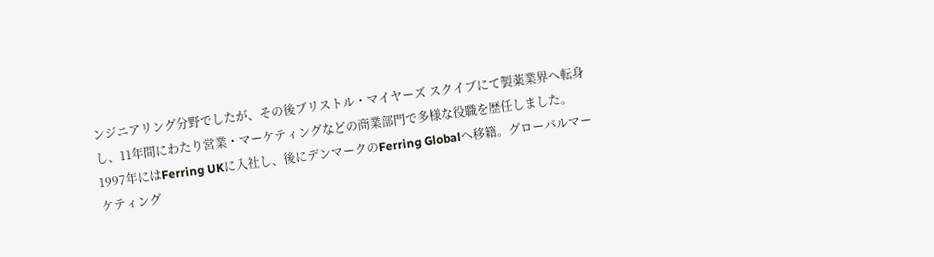ンジニアリング分野でしたが、その後ブリストル・マイヤーズ スクイブにて製薬業界へ転身し、11年間にわたり営業・マーケティングなどの商業部門で多様な役職を歴任しました。1997年にはFerring UKに入社し、後にデンマークのFerring Globalへ移籍。グローバルマーケティング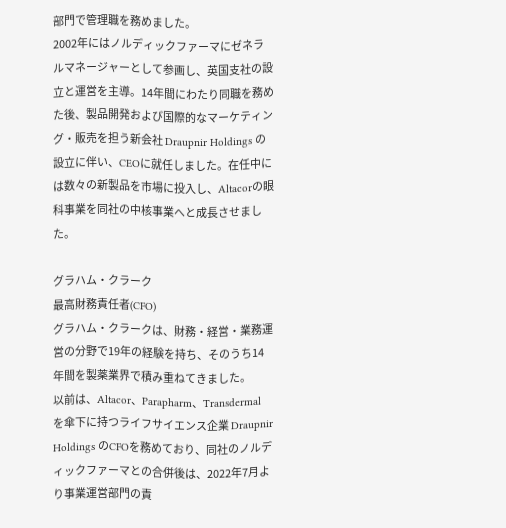部門で管理職を務めました。
2002年にはノルディックファーマにゼネラルマネージャーとして参画し、英国支社の設立と運営を主導。14年間にわたり同職を務めた後、製品開発および国際的なマーケティング・販売を担う新会社 Draupnir Holdings の設立に伴い、CEOに就任しました。在任中には数々の新製品を市場に投入し、Altacorの眼科事業を同社の中核事業へと成長させました。

グラハム・クラーク
最高財務責任者(CFO)
グラハム・クラークは、財務・経営・業務運営の分野で19年の経験を持ち、そのうち14年間を製薬業界で積み重ねてきました。
以前は、Altacor、Parapharm、Transdermal を傘下に持つライフサイエンス企業 Draupnir Holdings のCFOを務めており、同社のノルディックファーマとの合併後は、2022年7月より事業運営部門の責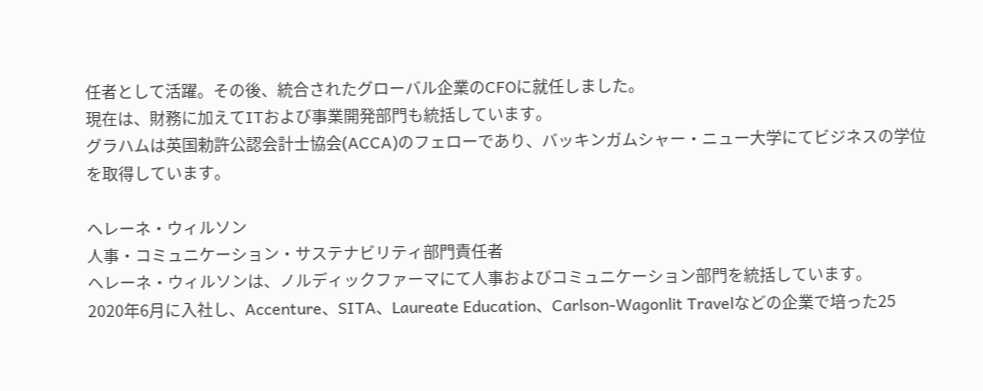任者として活躍。その後、統合されたグローバル企業のCFOに就任しました。
現在は、財務に加えてITおよび事業開発部門も統括しています。
グラハムは英国勅許公認会計士協会(ACCA)のフェローであり、バッキンガムシャー・ニュー大学にてビジネスの学位を取得しています。

ヘレーネ・ウィルソン
人事・コミュニケーション・サステナビリティ部門責任者
ヘレーネ・ウィルソンは、ノルディックファーマにて人事およびコミュニケーション部門を統括しています。
2020年6月に入社し、Accenture、SITA、Laureate Education、Carlson-Wagonlit Travelなどの企業で培った25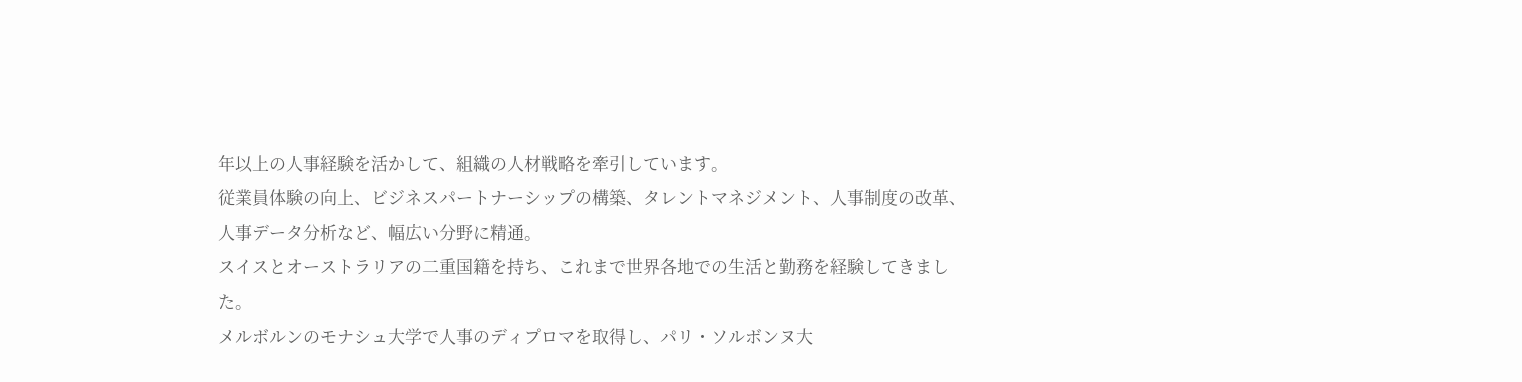年以上の人事経験を活かして、組織の人材戦略を牽引しています。
従業員体験の向上、ビジネスパートナーシップの構築、タレントマネジメント、人事制度の改革、人事データ分析など、幅広い分野に精通。
スイスとオーストラリアの二重国籍を持ち、これまで世界各地での生活と勤務を経験してきました。
メルボルンのモナシュ大学で人事のディプロマを取得し、パリ・ソルボンヌ大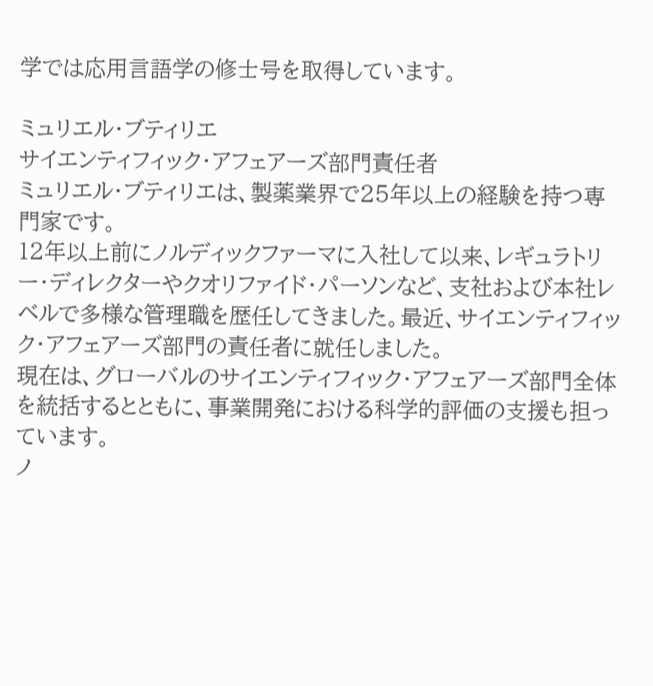学では応用言語学の修士号を取得しています。

ミュリエル・ブティリエ
サイエンティフィック・アフェアーズ部門責任者
ミュリエル・ブティリエは、製薬業界で25年以上の経験を持つ専門家です。
12年以上前にノルディックファーマに入社して以来、レギュラトリー・ディレクターやクオリファイド・パーソンなど、支社および本社レベルで多様な管理職を歴任してきました。最近、サイエンティフィック・アフェアーズ部門の責任者に就任しました。
現在は、グローバルのサイエンティフィック・アフェアーズ部門全体を統括するとともに、事業開発における科学的評価の支援も担っています。
ノ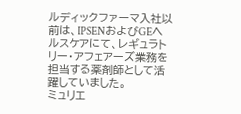ルディックファーマ入社以前は、IPSENおよびGEヘルスケアにて、レギュラトリー・アフェアーズ業務を担当する薬剤師として活躍していました。
ミュリエ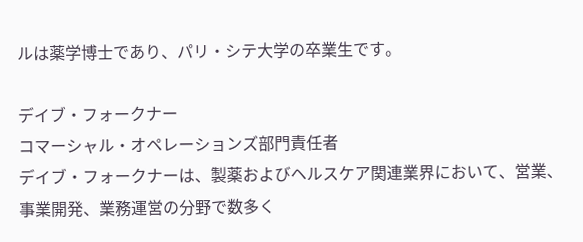ルは薬学博士であり、パリ・シテ大学の卒業生です。

デイブ・フォークナー
コマーシャル・オペレーションズ部門責任者
デイブ・フォークナーは、製薬およびヘルスケア関連業界において、営業、事業開発、業務運営の分野で数多く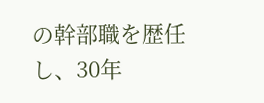の幹部職を歴任し、30年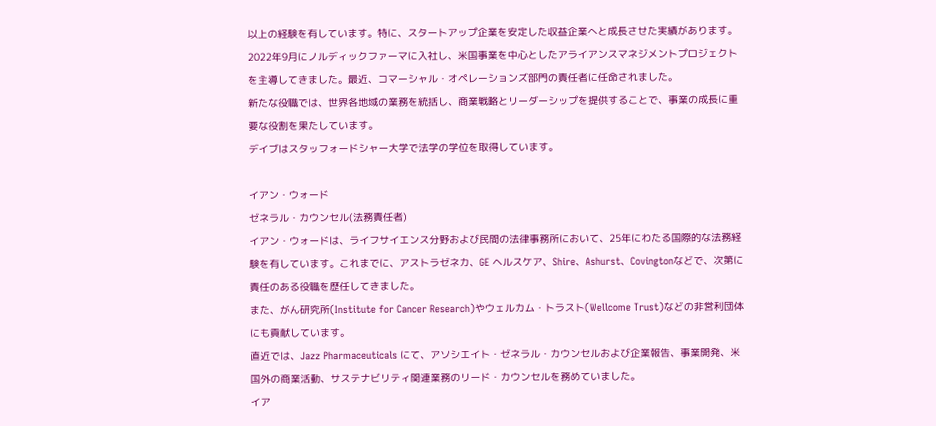以上の経験を有しています。特に、スタートアップ企業を安定した収益企業へと成長させた実績があります。
2022年9月にノルディックファーマに入社し、米国事業を中心としたアライアンスマネジメントプロジェクトを主導してきました。最近、コマーシャル・オペレーションズ部門の責任者に任命されました。
新たな役職では、世界各地域の業務を統括し、商業戦略とリーダーシップを提供することで、事業の成長に重要な役割を果たしています。
デイブはスタッフォードシャー大学で法学の学位を取得しています。

イアン・ウォード
ゼネラル・カウンセル(法務責任者)
イアン・ウォードは、ライフサイエンス分野および民間の法律事務所において、25年にわたる国際的な法務経験を有しています。これまでに、アストラゼネカ、GE ヘルスケア、Shire、Ashurst、Covingtonなどで、次第に責任のある役職を歴任してきました。
また、がん研究所(Institute for Cancer Research)やウェルカム・トラスト(Wellcome Trust)などの非営利団体にも貢献しています。
直近では、Jazz Pharmaceuticals にて、アソシエイト・ゼネラル・カウンセルおよび企業報告、事業開発、米国外の商業活動、サステナビリティ関連業務のリード・カウンセルを務めていました。
イア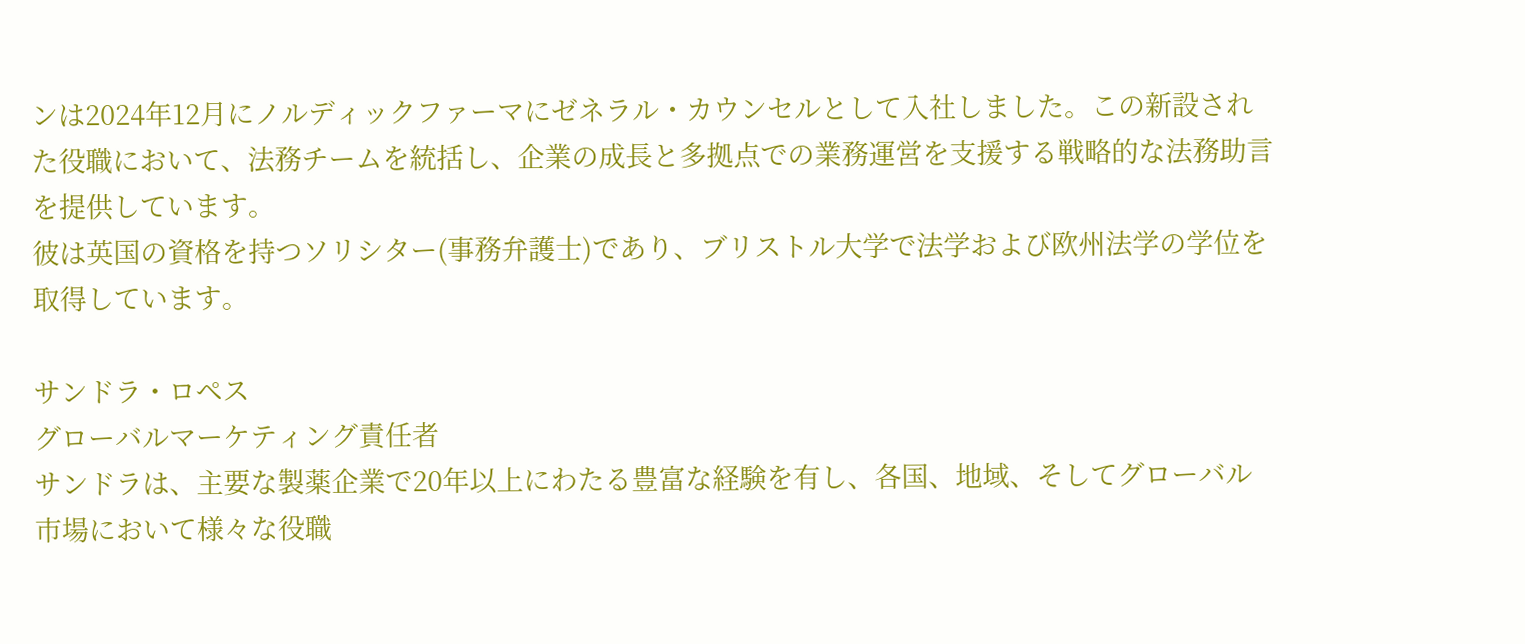ンは2024年12月にノルディックファーマにゼネラル・カウンセルとして入社しました。この新設された役職において、法務チームを統括し、企業の成長と多拠点での業務運営を支援する戦略的な法務助言を提供しています。
彼は英国の資格を持つソリシター(事務弁護士)であり、ブリストル大学で法学および欧州法学の学位を取得しています。

サンドラ・ロペス
グローバルマーケティング責任者
サンドラは、主要な製薬企業で20年以上にわたる豊富な経験を有し、各国、地域、そしてグローバル市場において様々な役職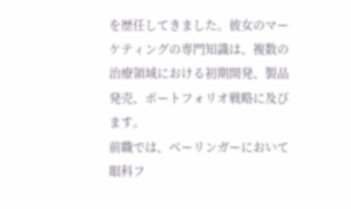を歴任してきました。彼女のマーケティングの専門知識は、複数の治療領域における初期開発、製品発売、ポートフォリオ戦略に及びます。
前職では、ベーリンガーにおいて眼科フ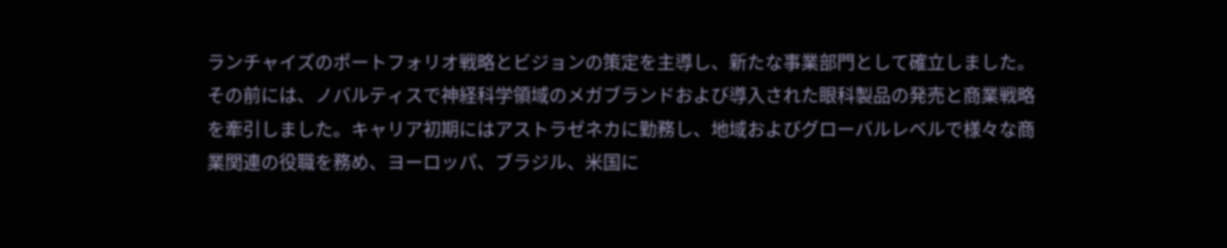ランチャイズのポートフォリオ戦略とビジョンの策定を主導し、新たな事業部門として確立しました。その前には、ノバルティスで神経科学領域のメガブランドおよび導入された眼科製品の発売と商業戦略を牽引しました。キャリア初期にはアストラゼネカに勤務し、地域およびグローバルレベルで様々な商業関連の役職を務め、ヨーロッパ、ブラジル、米国に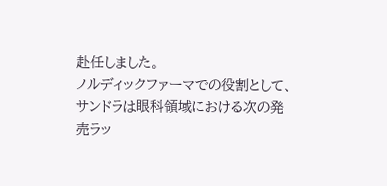赴任しました。
ノルディックファーマでの役割として、サンドラは眼科領域における次の発売ラッ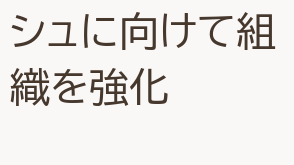シュに向けて組織を強化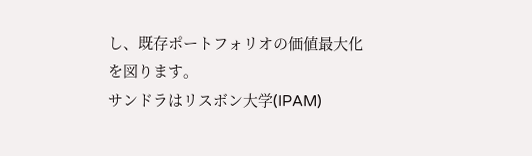し、既存ポートフォリオの価値最大化を図ります。
サンドラはリスボン大学(IPAM)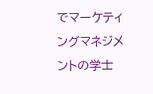でマーケティングマネジメントの学士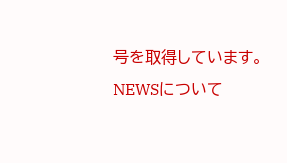号を取得しています。
NEWSについて